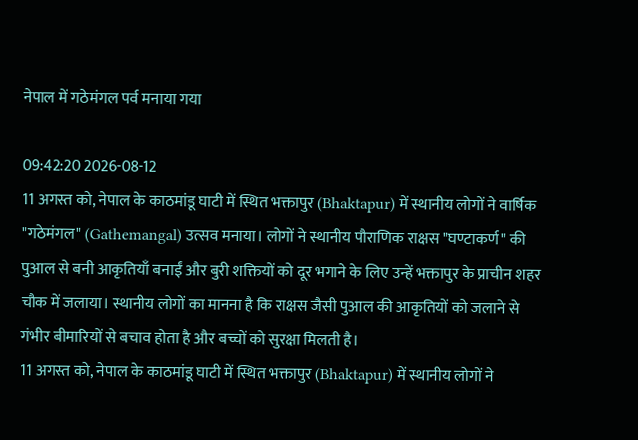नेपाल में गठेमंगल पर्व मनाया गया

09:42:20 2026-08-12
11 अगस्त को, नेपाल के काठमांडू घाटी में स्थित भक्तापुर (Bhaktapur) में स्थानीय लोगों ने वार्षिक "गठेमंगल" (Gathemangal) उत्सव मनाया। लोगों ने स्थानीय पौराणिक राक्षस "घण्टाकर्ण" की पुआल से बनी आकृतियाँ बनाईं और बुरी शक्तियों को दूर भगाने के लिए उन्हें भक्तापुर के प्राचीन शहर चौक में जलाया। स्थानीय लोगों का मानना है कि राक्षस जैसी पुआल की आकृतियों को जलाने से गंभीर बीमारियों से बचाव होता है और बच्चों को सुरक्षा मिलती है।
11 अगस्त को, नेपाल के काठमांडू घाटी में स्थित भक्तापुर (Bhaktapur) में स्थानीय लोगों ने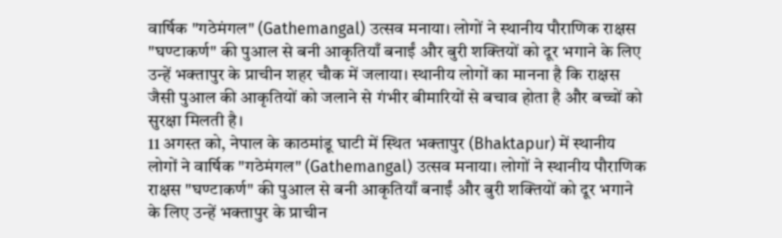वार्षिक "गठेमंगल" (Gathemangal) उत्सव मनाया। लोगों ने स्थानीय पौराणिक राक्षस "घण्टाकर्ण" की पुआल से बनी आकृतियाँ बनाईं और बुरी शक्तियों को दूर भगाने के लिए उन्हें भक्तापुर के प्राचीन शहर चौक में जलाया। स्थानीय लोगों का मानना है कि राक्षस जैसी पुआल की आकृतियों को जलाने से गंभीर बीमारियों से बचाव होता है और बच्चों को सुरक्षा मिलती है।
11 अगस्त को, नेपाल के काठमांडू घाटी में स्थित भक्तापुर (Bhaktapur) में स्थानीय लोगों ने वार्षिक "गठेमंगल" (Gathemangal) उत्सव मनाया। लोगों ने स्थानीय पौराणिक राक्षस "घण्टाकर्ण" की पुआल से बनी आकृतियाँ बनाईं और बुरी शक्तियों को दूर भगाने के लिए उन्हें भक्तापुर के प्राचीन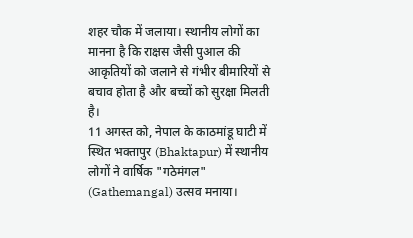शहर चौक में जलाया। स्थानीय लोगों का मानना है कि राक्षस जैसी पुआल की आकृतियों को जलाने से गंभीर बीमारियों से बचाव होता है और बच्चों को सुरक्षा मिलती है।
11 अगस्त को, नेपाल के काठमांडू घाटी में स्थित भक्तापुर (Bhaktapur) में स्थानीय लोगों ने वार्षिक "गठेमंगल" (Gathemangal) उत्सव मनाया।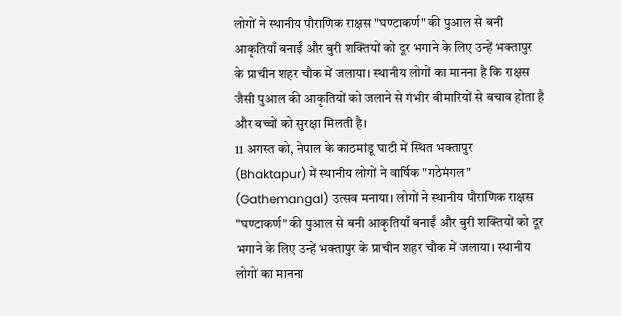लोगों ने स्थानीय पौराणिक राक्षस "घण्टाकर्ण" की पुआल से बनी आकृतियाँ बनाईं और बुरी शक्तियों को दूर भगाने के लिए उन्हें भक्तापुर के प्राचीन शहर चौक में जलाया। स्थानीय लोगों का मानना है कि राक्षस जैसी पुआल की आकृतियों को जलाने से गंभीर बीमारियों से बचाव होता है और बच्चों को सुरक्षा मिलती है।
11 अगस्त को, नेपाल के काठमांडू घाटी में स्थित भक्तापुर (Bhaktapur) में स्थानीय लोगों ने वार्षिक "गठेमंगल" (Gathemangal) उत्सव मनाया। लोगों ने स्थानीय पौराणिक राक्षस "घण्टाकर्ण" की पुआल से बनी आकृतियाँ बनाईं और बुरी शक्तियों को दूर भगाने के लिए उन्हें भक्तापुर के प्राचीन शहर चौक में जलाया। स्थानीय लोगों का मानना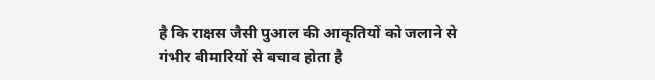है कि राक्षस जैसी पुआल की आकृतियों को जलाने से गंभीर बीमारियों से बचाव होता है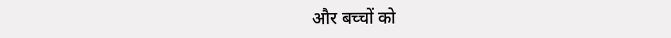और बच्चों को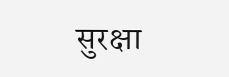सुरक्षा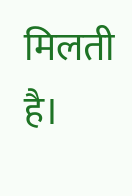मिलती है।